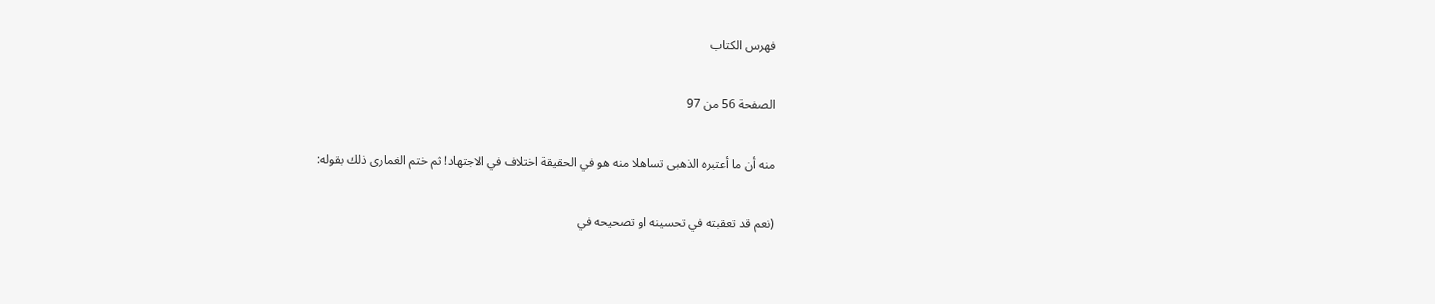فهرس الكتاب

الصفحة 56 من 97

منه أن ما أعتبره الذهبى تساهلا منه هو في الحقيقة اختلاف في الاجتهاد! ثم ختم الغمارى ذلك بقوله:

(نعم قد تعقبته في تحسينه او تصحيحه في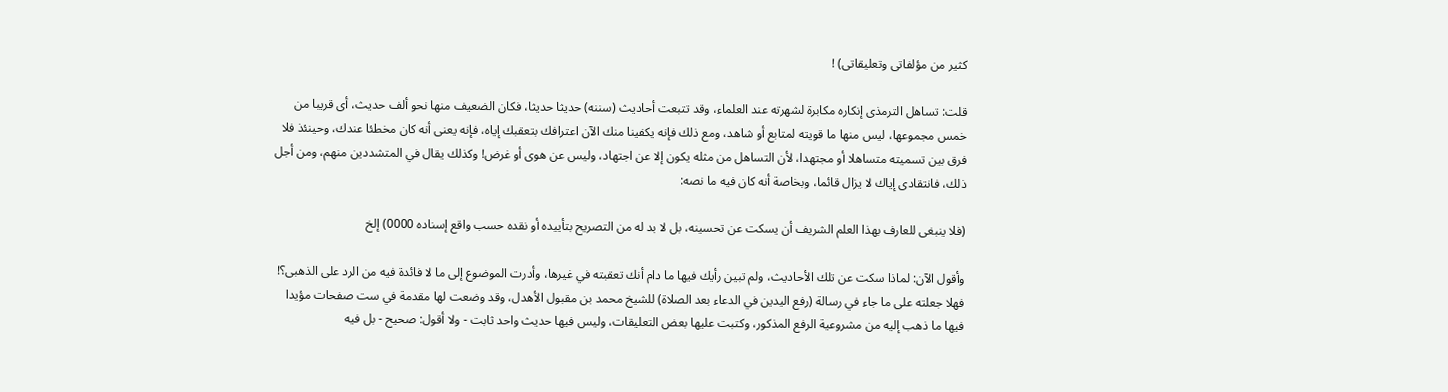كثير من مؤلفاتى وتعليقاتى) !

قلت: تساهل الترمذى إنكاره مكابرة لشهرته عند العلماء، وقد تتبعت أحاديث (سننه) حديثا حديثا، فكان الضعيف منها نحو ألف حديث، أى قريبا من خمس مجموعها، ليس منها ما قويته لمتابع أو شاهد، ومع ذلك فإنه يكفينا منك الآن اعترافك بتعقبك إياه، فإنه يعنى أنه كان مخطئا عندك، وحينئذ فلا فرق بين تسميته متساهلا أو مجتهدا، لأن التساهل من مثله يكون إلا عن اجتهاد، وليس عن هوى أو غرض! وكذلك يقال في المتشددين منهم، ومن أجل ذلك، فانتقادى إياك لا يزال قائما، وبخاصة أنه كان فيه ما نصه:

(فلا ينبغى للعارف بهذا العلم الشريف أن يسكت عن تحسينه، بل لا بد له من التصريح بتأييده أو نقده حسب واقع إسناده 0000) إلخ

وأقول الآن: لماذا سكت عن تلك الأحاديث، ولم تبين رأيك فيها ما دام أنك تعقبته في غيرها، وأدرت الموضوع إلى ما لا فائدة فيه من الرد على الذهبى؟! فهلا جعلته على ما جاء في رسالة (رفع اليدين في الدعاء بعد الصلاة) للشيخ محمد بن مقبول الأهدل، وقد وضعت لها مقدمة في ست صفحات مؤيدا فيها ما ذهب إليه من مشروعية الرفع المذكور، وكتبت عليها بعض التعليقات، وليس فيها حديث واحد ثابت - ولا أقول: صحيح - بل فيه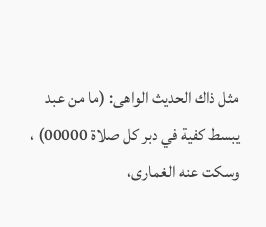مثل ذاك الحديث الواهى: (ما من عبد يبسط كفية في دبر كل صلاة 00000) ، وسكت عنه الغمارى،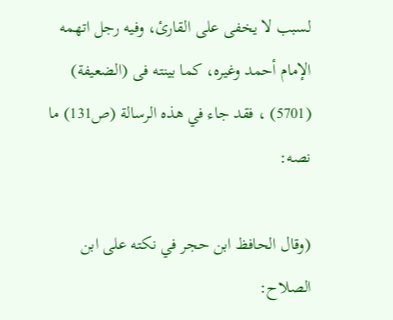لسبب لا يخفى على القارئ، وفيه رجل اتهمه الإمام أحمد وغيره، كما بينته فى (الضعيفة) (5701) ، فقد جاء في هذه الرسالة (ص131) ما نصه:

(وقال الحافظ ابن حجر في نكته على ابن الصلاح: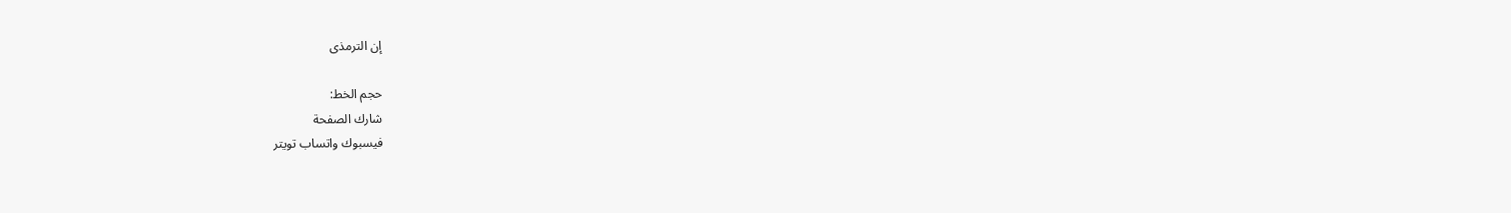إن الترمذى

حجم الخط:
شارك الصفحة
فيسبوك واتساب تويتر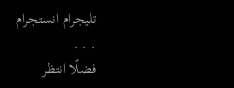تليجرام انستجرام
. . .
فضلًا انتظر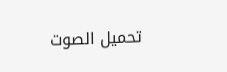تحميل الصوت